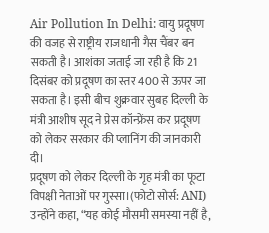Air Pollution In Delhi: वायु प्रदूषण की वजह से राष्ट्रीय राजधानी गैस चैंबर बन सकती है। आशंका जताई जा रही है कि 21 दिसंबर को प्रदूषण का स्तर 400 से ऊपर जा सकता है। इसी बीच शुक्रवार सुबह दिल्ली के मंत्री आशीष सूद ने प्रेस कॉन्फ्रेंस कर प्रदूषण को लेकर सरकार की प्लानिंग की जानकारी दी।
प्रदूषण को लेकर दिल्ली के गृह मंत्री का फूटा विपक्षी नेताओं पर गुस्सा।(फोटो सोर्स: ANI)
उन्होंने कहा, “यह कोई मौसमी समस्या नहीं है,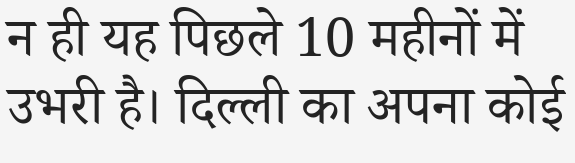न ही यह पिछले 10 महीनों में उभरी है। दिल्ली का अपना कोई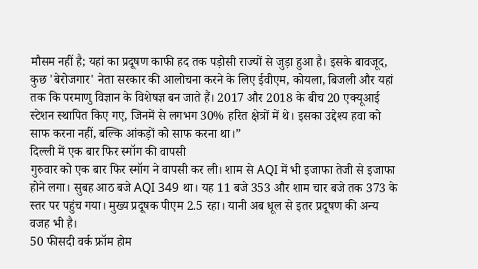मौसम नहीं है; यहां का प्रदूषण काफी हद तक पड़ोसी राज्यों से जुड़ा हुआ है। इसके बावजूद, कुछ 'बेरोजगार' नेता सरकार की आलोचना करने के लिए ईवीएम, कोयला, बिजली और यहां तक कि परमाणु विज्ञान के विशेषज्ञ बन जाते हैं। 2017 और 2018 के बीच 20 एक्यूआई स्टेशन स्थापित किए गए, जिनमें से लगभग 30% हरित क्षेत्रों में थे। इसका उद्देश्य हवा को साफ करना नहीं, बल्कि आंकड़ों को साफ करना था।”
दिल्ली में एक बार फिर स्मॉग की वापसी
गुरुवार को एक बार फिर स्मॉग ने वापसी कर ली। शाम से AQI में भी इजाफा तेजी से इजाफा होने लगा। सुबह आठ बजे AQI 349 था। यह 11 बजे 353 और शाम चार बजे तक 373 के स्तर पर पहुंच गया। मुख्य प्रदूषक पीएम 2.5 रहा। यानी अब धूल से इतर प्रदूषण की अन्य वजह भी है।
50 फीसदी वर्क फ्रॉम होम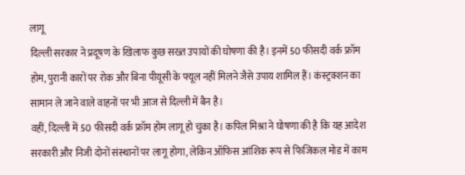लागू
दिल्ली सरकार ने प्रदूषण के खिलाफ कुछ सख्त उपायों की घोषणा की है। इनमें 50 फीसदी वर्क फ्रॉम होम, पुरानी कारों पर रोक और बिना पीयूसी के फ्यूल नहीं मिलने जैसे उपाय शामिल हैं। कंस्ट्रक्शन का सामान ले जाने वाले वाहनों पर भी आज से दिल्ली में बैन है।
वहीं, दिल्ली में 50 फीसदी वर्क फ्रॉम होम लागू हो चुका है। कपिल मिश्रा ने घोषणा की है कि यह आदेश सरकारी और निजी दोनों संस्थानों पर लागू होगा, लेकिन ऑफिस आंशिक रूप से फिजिकल मोड में काम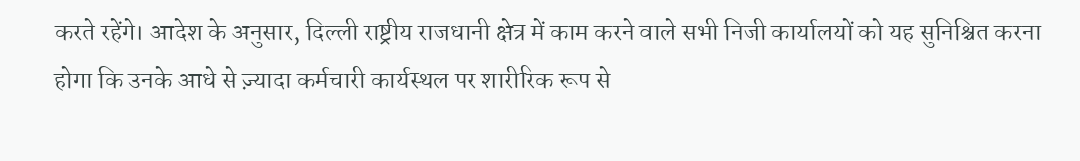करते रहेंगे। आदेश के अनुसार, दिल्ली राष्ट्रीय राजधानी क्षेत्र में काम करने वाले सभी निजी कार्यालयों को यह सुनिश्चित करना होगा कि उनके आधे से ज़्यादा कर्मचारी कार्यस्थल पर शारीरिक रूप से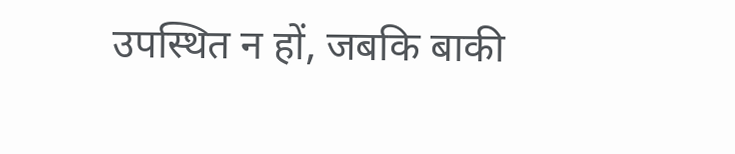उपस्थित न हों, जबकि बाकी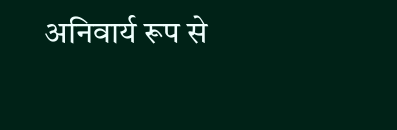अनिवार्य रूप से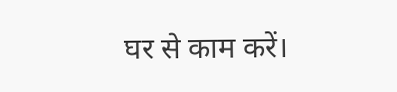घर से काम करें।